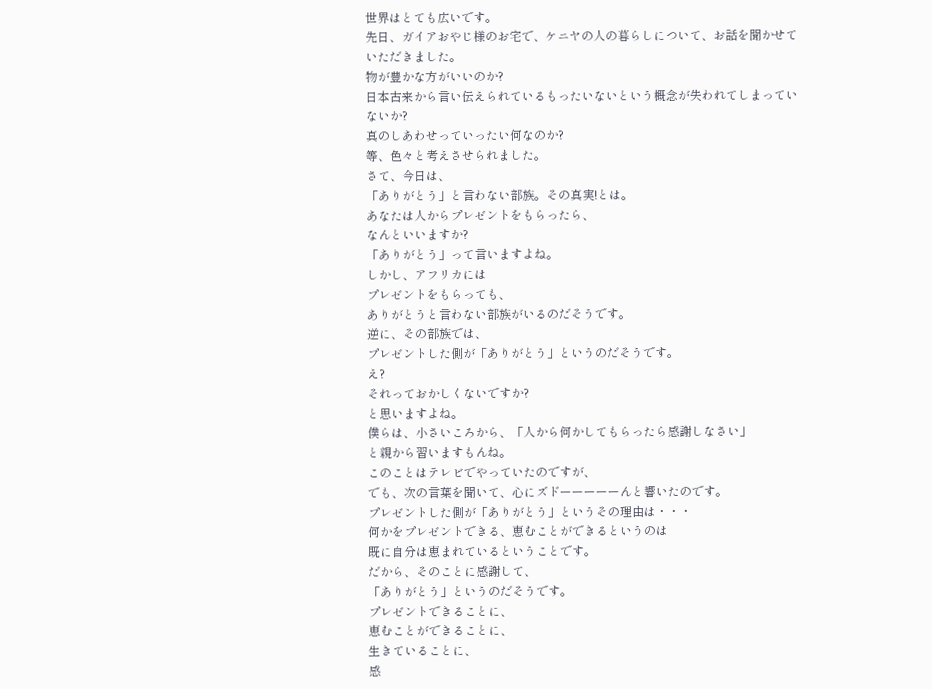世界はとても広いです。
先日、ガイアおやじ様のお宅で、ケニヤの人の暮らしについて、お話を聞かせていただきました。
物が豊かな方がいいのか?
日本古来から言い伝えられているもったいないという概念が失われてしまっていないか?
真のしあわせっていったい何なのか?
等、色々と考えさせられました。
さて、今日は、
「ありがとう」と言わない部族。その真実!とは。
あなたは人からプレゼントをもらったら、
なんといいますか?
「ありがとう」って言いますよね。
しかし、アフリカには
プレゼントをもらっても、
ありがとうと言わない部族がいるのだそうです。
逆に、その部族では、
プレゼントした側が「ありがとう」というのだそうです。
え?
それっておかしくないですか?
と思いますよね。
僕らは、小さいころから、「人から何かしてもらったら感謝しなさい」
と親から習いますもんね。
このことはテレビでやっていたのですが、
でも、次の言葉を聞いて、心にズドーーーーーんと響いたのです。
プレゼントした側が「ありがとう」というその理由は・・・
何かをプレゼントできる、恵むことができるというのは
既に自分は恵まれているということです。
だから、そのことに感謝して、
「ありがとう」というのだそうです。
プレゼントできることに、
恵むことができることに、
生きていることに、
感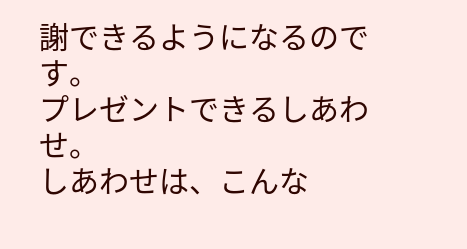謝できるようになるのです。
プレゼントできるしあわせ。
しあわせは、こんな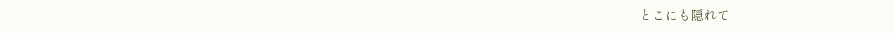とこにも隠れて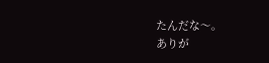たんだな〜。
ありが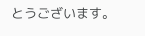とうございます。